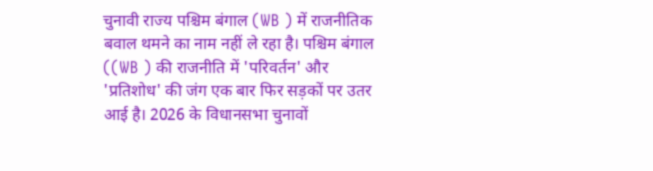चुनावी राज्य पश्चिम बंगाल (WB ) में राजनीतिक बवाल थमने का नाम नहीं ले रहा है। पश्चिम बंगाल ((WB ) की राजनीति में 'परिवर्तन' और 'प्रतिशोध' की जंग एक बार फिर सड़कों पर उतर आई है। 2026 के विधानसभा चुनावों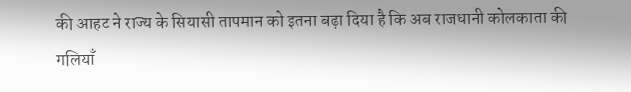की आहट ने राज्य के सियासी तापमान को इतना बढ़ा दिया है कि अब राजधानी कोलकाता की गलियाँ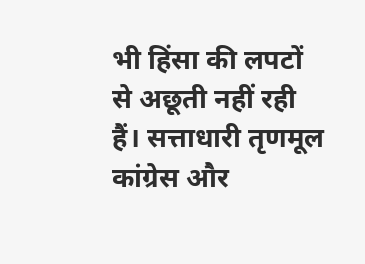भी हिंसा की लपटों से अछूती नहीं रही हैं। सत्ताधारी तृणमूल कांग्रेस और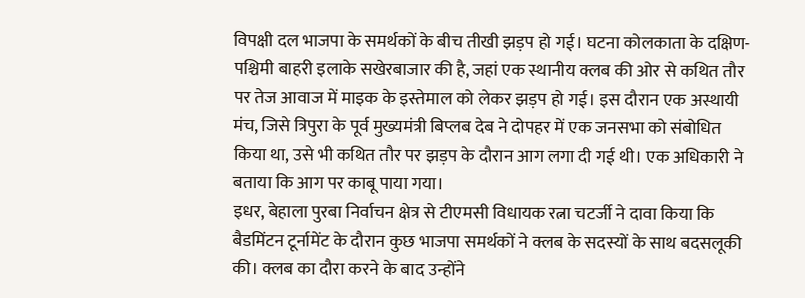विपक्षी दल भाजपा के समर्थकों के बीच तीखी झड़प हो गई। घटना कोलकाता के दक्षिण-पश्चिमी बाहरी इलाके सखेरबाजार की है, जहां एक स्थानीय क्लब की ओर से कथित तौर पर तेज आवाज में माइक के इस्तेमाल को लेकर झड़प हो गई। इस दौरान एक अस्थायी मंच, जिसे त्रिपुरा के पूर्व मुख्यमंत्री बिप्लब देब ने दोपहर में एक जनसभा को संबोधित किया था, उसे भी कथित तौर पर झड़प के दौरान आग लगा दी गई थी। एक अधिकारी ने बताया कि आग पर काबू पाया गया।
इधर, बेहाला पुरबा निर्वाचन क्षेत्र से टीएमसी विधायक रत्ना चटर्जी ने दावा किया कि बैडमिंटन टूर्नामेंट के दौरान कुछ भाजपा समर्थकों ने क्लब के सदस्यों के साथ बदसलूकी की। क्लब का दौरा करने के बाद उन्होंने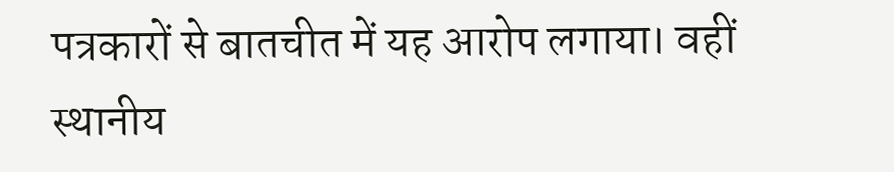पत्रकारों से बातचीत में यह आरोप लगाया। वहीं स्थानीय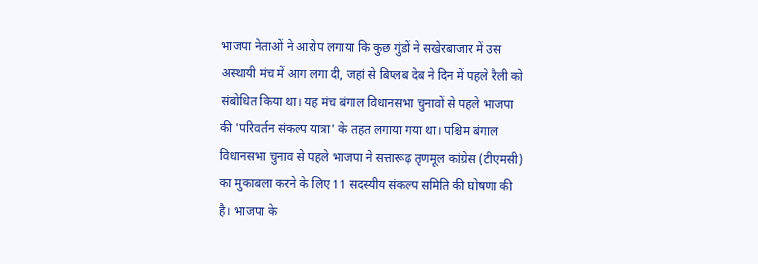भाजपा नेताओं ने आरोप लगाया कि कुछ गुंडों ने सखेरबाजार में उस अस्थायी मंच में आग लगा दी, जहां से बिप्लब देब ने दिन में पहले रैली को संबोधित किया था। यह मंच बंगाल विधानसभा चुनावों से पहले भाजपा की 'परिवर्तन संकल्प यात्रा' के तहत लगाया गया था। पश्चिम बंगाल विधानसभा चुनाव से पहले भाजपा ने सत्तारूढ़ तृणमूल कांग्रेस (टीएमसी) का मुकाबला करने के लिए 11 सदस्यीय संकल्प समिति की घोषणा की है। भाजपा के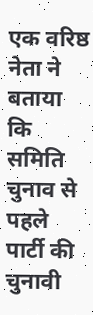एक वरिष्ठ नेता ने बताया कि समिति चुनाव से पहले पार्टी की चुनावी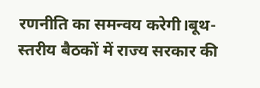रणनीति का समन्वय करेगी।बूथ-स्तरीय बैठकों में राज्य सरकार की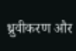ध्रुवीकरण और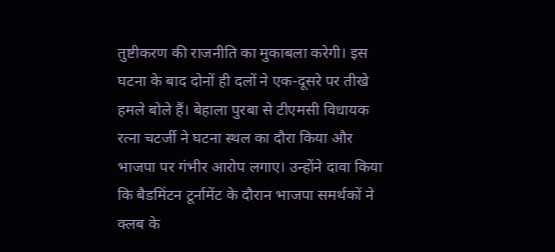तुष्टीकरण की राजनीति का मुकाबला करेगी। इस घटना के बाद दोनों ही दलों ने एक-दूसरे पर तीखे हमले बोले हैं। बेहाला पुरबा से टीएमसी विधायक रत्ना चटर्जी ने घटना स्थल का दौरा किया और भाजपा पर गंभीर आरोप लगाए। उन्होंने दावा किया कि बैडमिंटन टूर्नामेंट के दौरान भाजपा समर्थकों ने क्लब के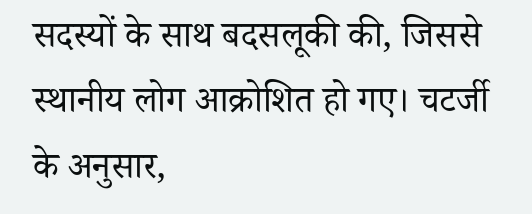सदस्यों के साथ बदसलूकी की, जिससे स्थानीय लोग आक्रोशित हो गए। चटर्जी के अनुसार,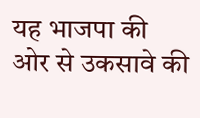यह भाजपा की ओर से उकसावे की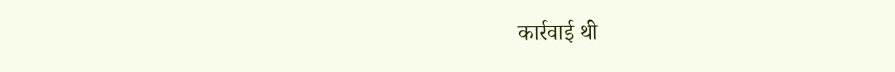कार्रवाई थी